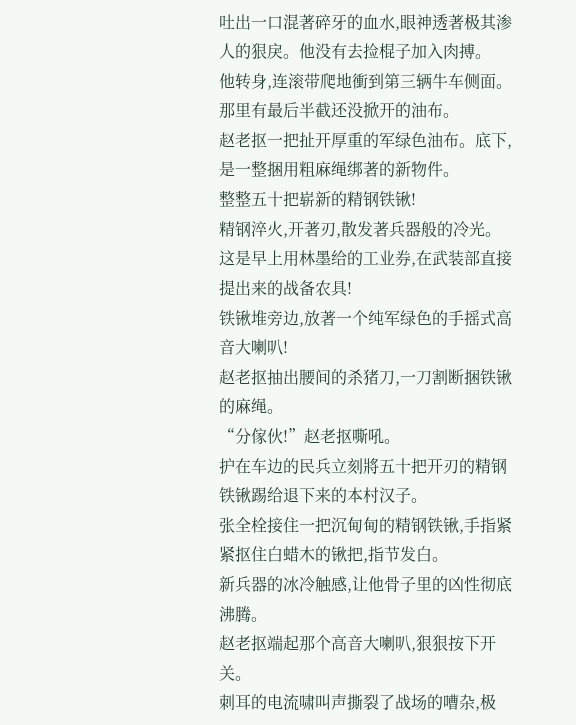吐出一口混著碎牙的血水,眼神透著极其渗人的狠戾。他没有去捡棍子加入肉搏。
他转身,连滚带爬地衝到第三辆牛车侧面。
那里有最后半截还没掀开的油布。
赵老抠一把扯开厚重的军绿色油布。底下,是一整捆用粗麻绳绑著的新物件。
整整五十把崭新的精钢铁锹!
精钢淬火,开著刃,散发著兵器般的冷光。
这是早上用林墨给的工业券,在武装部直接提出来的战备农具!
铁锹堆旁边,放著一个纯军绿色的手摇式高音大喇叭!
赵老抠抽出腰间的杀猪刀,一刀割断捆铁锹的麻绳。
“分傢伙!”赵老抠嘶吼。
护在车边的民兵立刻將五十把开刃的精钢铁锹踢给退下来的本村汉子。
张全栓接住一把沉甸甸的精钢铁锹,手指紧紧抠住白蜡木的锹把,指节发白。
新兵器的冰冷触感,让他骨子里的凶性彻底沸腾。
赵老抠端起那个高音大喇叭,狠狠按下开关。
刺耳的电流啸叫声撕裂了战场的嘈杂,极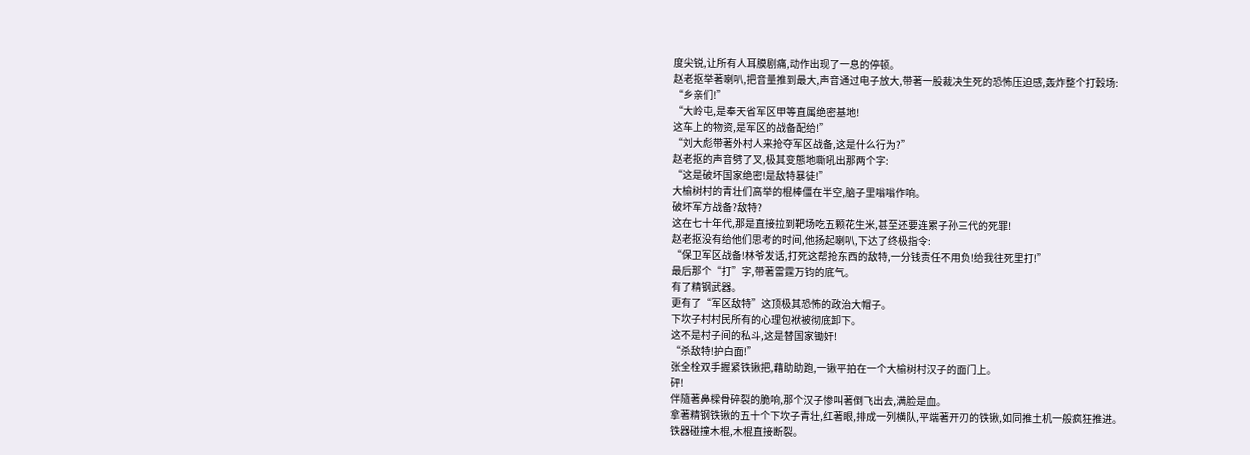度尖锐,让所有人耳膜剧痛,动作出现了一息的停顿。
赵老抠举著喇叭,把音量推到最大,声音通过电子放大,带著一股裁决生死的恐怖压迫感,轰炸整个打穀场:
“乡亲们!”
“大岭屯,是奉天省军区甲等直属绝密基地!
这车上的物资,是军区的战备配给!”
“刘大彪带著外村人来抢夺军区战备,这是什么行为?”
赵老抠的声音劈了叉,极其变態地嘶吼出那两个字:
“这是破坏国家绝密!是敌特暴徒!”
大榆树村的青壮们高举的棍棒僵在半空,脑子里嗡嗡作响。
破坏军方战备?敌特?
这在七十年代,那是直接拉到靶场吃五颗花生米,甚至还要连累子孙三代的死罪!
赵老抠没有给他们思考的时间,他扬起喇叭,下达了终极指令:
“保卫军区战备!林爷发话,打死这帮抢东西的敌特,一分钱责任不用负!给我往死里打!”
最后那个“打”字,带著雷霆万钧的底气。
有了精钢武器。
更有了“军区敌特”这顶极其恐怖的政治大帽子。
下坎子村村民所有的心理包袱被彻底卸下。
这不是村子间的私斗,这是替国家锄奸!
“杀敌特!护白面!”
张全栓双手握紧铁锹把,藉助助跑,一锹平拍在一个大榆树村汉子的面门上。
砰!
伴隨著鼻樑骨碎裂的脆响,那个汉子惨叫著倒飞出去,满脸是血。
拿著精钢铁锹的五十个下坎子青壮,红著眼,排成一列横队,平端著开刃的铁锹,如同推土机一般疯狂推进。
铁器碰撞木棍,木棍直接断裂。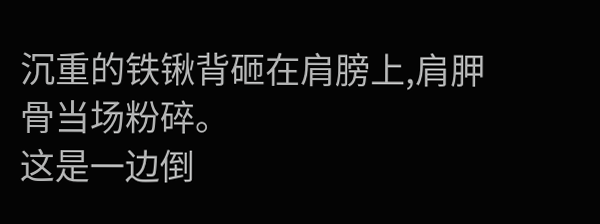沉重的铁锹背砸在肩膀上,肩胛骨当场粉碎。
这是一边倒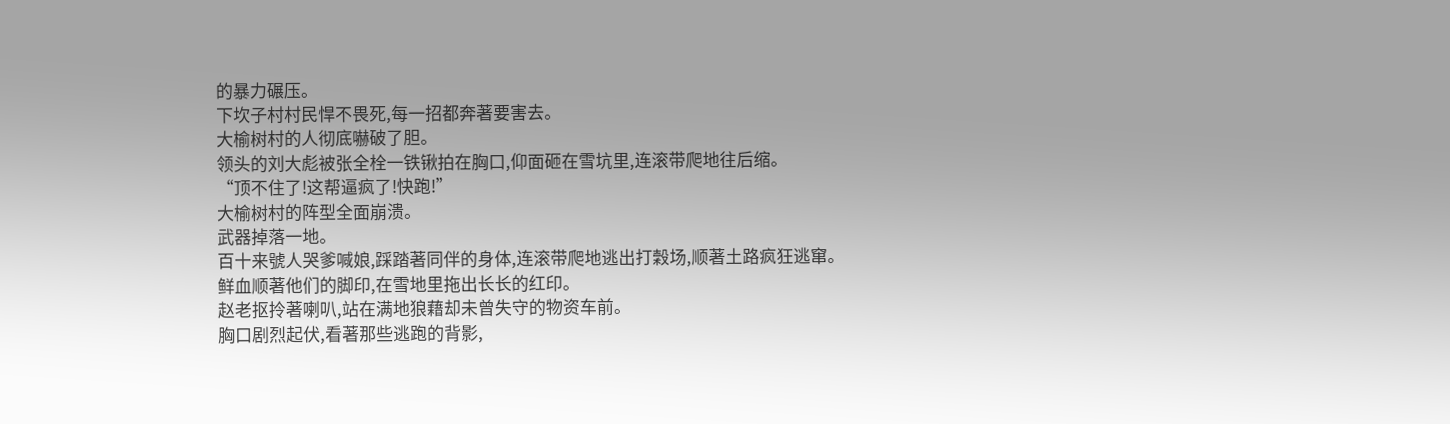的暴力碾压。
下坎子村村民悍不畏死,每一招都奔著要害去。
大榆树村的人彻底嚇破了胆。
领头的刘大彪被张全栓一铁锹拍在胸口,仰面砸在雪坑里,连滚带爬地往后缩。
“顶不住了!这帮逼疯了!快跑!”
大榆树村的阵型全面崩溃。
武器掉落一地。
百十来號人哭爹喊娘,踩踏著同伴的身体,连滚带爬地逃出打穀场,顺著土路疯狂逃窜。
鲜血顺著他们的脚印,在雪地里拖出长长的红印。
赵老抠拎著喇叭,站在满地狼藉却未曾失守的物资车前。
胸口剧烈起伏,看著那些逃跑的背影,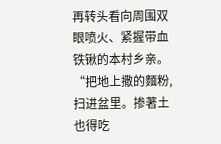再转头看向周围双眼喷火、紧握带血铁锹的本村乡亲。
“把地上撒的麵粉,扫进盆里。掺著土也得吃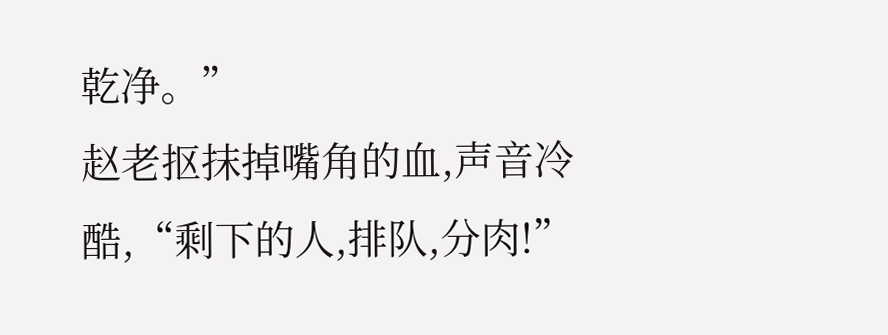乾净。”
赵老抠抹掉嘴角的血,声音冷酷,“剩下的人,排队,分肉!”